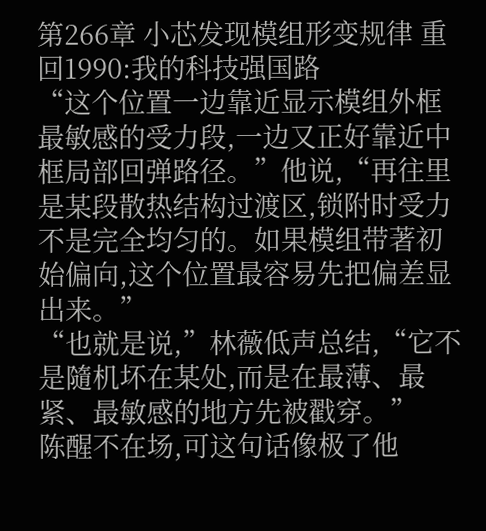第266章 小芯发现模组形变规律 重回1990:我的科技强国路
“这个位置一边靠近显示模组外框最敏感的受力段,一边又正好靠近中框局部回弹路径。”他说,“再往里是某段散热结构过渡区,锁附时受力不是完全均匀的。如果模组带著初始偏向,这个位置最容易先把偏差显出来。”
“也就是说,”林薇低声总结,“它不是隨机坏在某处,而是在最薄、最紧、最敏感的地方先被戳穿。”
陈醒不在场,可这句话像极了他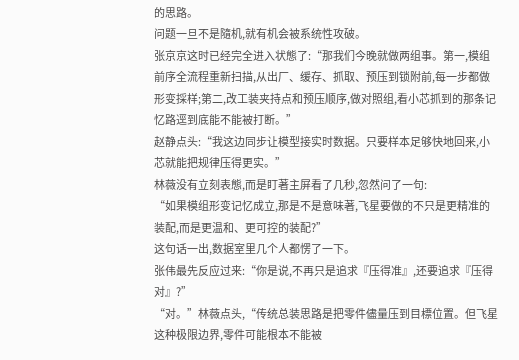的思路。
问题一旦不是隨机,就有机会被系统性攻破。
张京京这时已经完全进入状態了:“那我们今晚就做两组事。第一,模组前序全流程重新扫描,从出厂、缓存、抓取、预压到锁附前,每一步都做形变採样;第二,改工装夹持点和预压顺序,做对照组,看小芯抓到的那条记忆路逕到底能不能被打断。”
赵静点头:“我这边同步让模型接实时数据。只要样本足够快地回来,小芯就能把规律压得更实。”
林薇没有立刻表態,而是盯著主屏看了几秒,忽然问了一句:
“如果模组形变记忆成立,那是不是意味著,飞星要做的不只是更精准的装配,而是更温和、更可控的装配?”
这句话一出,数据室里几个人都愣了一下。
张伟最先反应过来:“你是说,不再只是追求『压得准』,还要追求『压得对』?”
“对。”林薇点头,“传统总装思路是把零件儘量压到目標位置。但飞星这种极限边界,零件可能根本不能被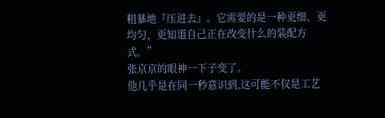粗暴地『压进去』。它需要的是一种更细、更均匀、更知道自己正在改变什么的装配方式。”
张京京的眼神一下子变了。
他几乎是在同一秒意识到,这可能不仅是工艺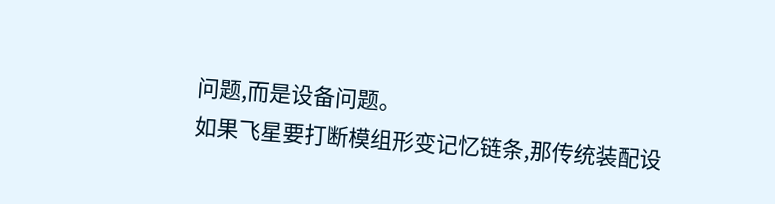问题,而是设备问题。
如果飞星要打断模组形变记忆链条,那传统装配设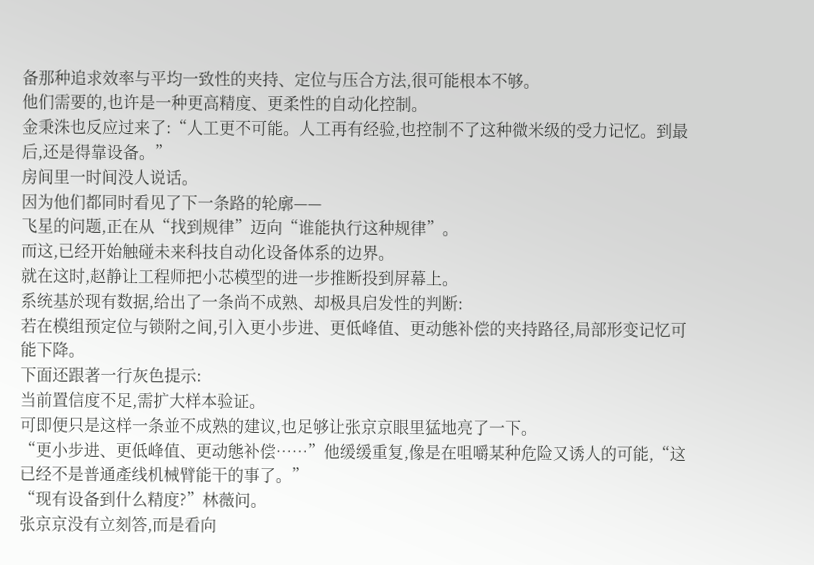备那种追求效率与平均一致性的夹持、定位与压合方法,很可能根本不够。
他们需要的,也许是一种更高精度、更柔性的自动化控制。
金秉洙也反应过来了:“人工更不可能。人工再有经验,也控制不了这种微米级的受力记忆。到最后,还是得靠设备。”
房间里一时间没人说话。
因为他们都同时看见了下一条路的轮廓——
飞星的问题,正在从“找到规律”迈向“谁能执行这种规律”。
而这,已经开始触碰未来科技自动化设备体系的边界。
就在这时,赵静让工程师把小芯模型的进一步推断投到屏幕上。
系统基於现有数据,给出了一条尚不成熟、却极具启发性的判断:
若在模组预定位与锁附之间,引入更小步进、更低峰值、更动態补偿的夹持路径,局部形变记忆可能下降。
下面还跟著一行灰色提示:
当前置信度不足,需扩大样本验证。
可即便只是这样一条並不成熟的建议,也足够让张京京眼里猛地亮了一下。
“更小步进、更低峰值、更动態补偿……”他缓缓重复,像是在咀嚼某种危险又诱人的可能,“这已经不是普通產线机械臂能干的事了。”
“现有设备到什么精度?”林薇问。
张京京没有立刻答,而是看向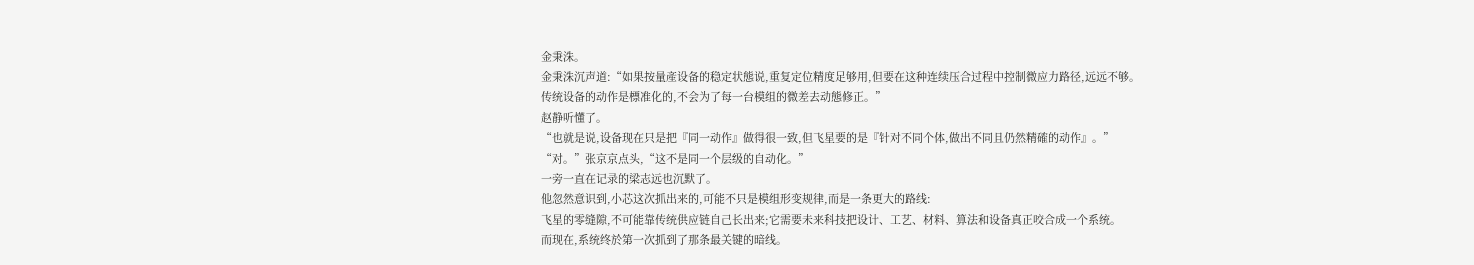金秉洙。
金秉洙沉声道:“如果按量產设备的稳定状態说,重复定位精度足够用,但要在这种连续压合过程中控制微应力路径,远远不够。传统设备的动作是標准化的,不会为了每一台模组的微差去动態修正。”
赵静听懂了。
“也就是说,设备现在只是把『同一动作』做得很一致,但飞星要的是『针对不同个体,做出不同且仍然精確的动作』。”
“对。”张京京点头,“这不是同一个层级的自动化。”
一旁一直在记录的梁志远也沉默了。
他忽然意识到,小芯这次抓出来的,可能不只是模组形变规律,而是一条更大的路线:
飞星的零缝隙,不可能靠传统供应链自己长出来;它需要未来科技把设计、工艺、材料、算法和设备真正咬合成一个系统。
而现在,系统终於第一次抓到了那条最关键的暗线。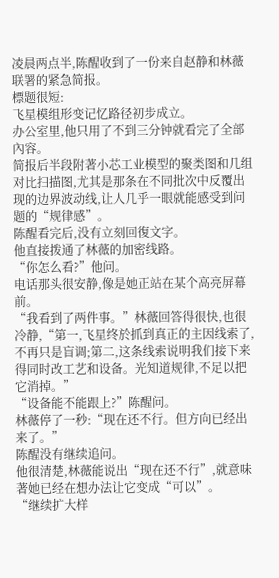凌晨两点半,陈醒收到了一份来自赵静和林薇联署的紧急简报。
標题很短:
飞星模组形变记忆路径初步成立。
办公室里,他只用了不到三分钟就看完了全部內容。
简报后半段附著小芯工业模型的聚类图和几组对比扫描图,尤其是那条在不同批次中反覆出现的边界波动线,让人几乎一眼就能感受到问题的“规律感”。
陈醒看完后,没有立刻回復文字。
他直接拨通了林薇的加密线路。
“你怎么看?”他问。
电话那头很安静,像是她正站在某个高亮屏幕前。
“我看到了两件事。”林薇回答得很快,也很冷静,“第一,飞星终於抓到真正的主因线索了,不再只是盲调;第二,这条线索说明我们接下来得同时改工艺和设备。光知道规律,不足以把它消掉。”
“设备能不能跟上?”陈醒问。
林薇停了一秒:“现在还不行。但方向已经出来了。”
陈醒没有继续追问。
他很清楚,林薇能说出“现在还不行”,就意味著她已经在想办法让它变成“可以”。
“继续扩大样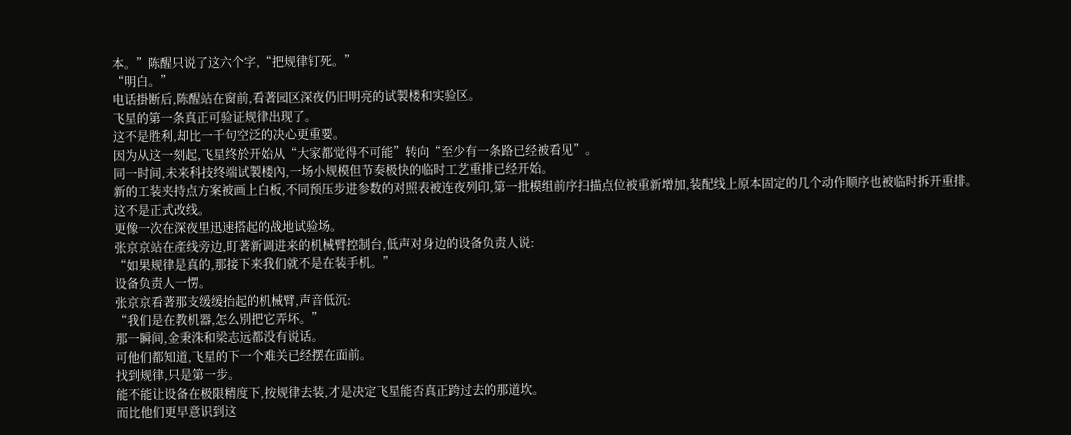本。”陈醒只说了这六个字,“把规律钉死。”
“明白。”
电话掛断后,陈醒站在窗前,看著园区深夜仍旧明亮的试製楼和实验区。
飞星的第一条真正可验证规律出现了。
这不是胜利,却比一千句空泛的决心更重要。
因为从这一刻起,飞星终於开始从“大家都觉得不可能”转向“至少有一条路已经被看见”。
同一时间,未来科技终端试製楼內,一场小规模但节奏极快的临时工艺重排已经开始。
新的工装夹持点方案被画上白板,不同预压步进参数的对照表被连夜列印,第一批模组前序扫描点位被重新增加,装配线上原本固定的几个动作顺序也被临时拆开重排。
这不是正式改线。
更像一次在深夜里迅速搭起的战地试验场。
张京京站在產线旁边,盯著新调进来的机械臂控制台,低声对身边的设备负责人说:
“如果规律是真的,那接下来我们就不是在装手机。”
设备负责人一愣。
张京京看著那支缓缓抬起的机械臂,声音低沉:
“我们是在教机器,怎么別把它弄坏。”
那一瞬间,金秉洙和梁志远都没有说话。
可他们都知道,飞星的下一个难关已经摆在面前。
找到规律,只是第一步。
能不能让设备在极限精度下,按规律去装,才是决定飞星能否真正跨过去的那道坎。
而比他们更早意识到这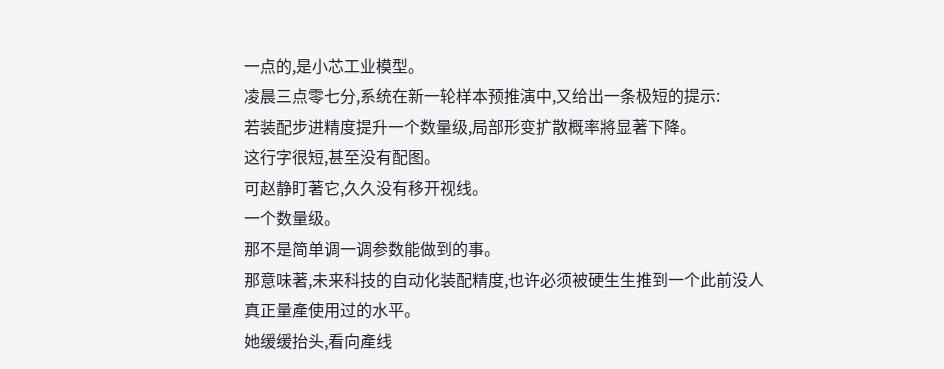一点的,是小芯工业模型。
凌晨三点零七分,系统在新一轮样本预推演中,又给出一条极短的提示:
若装配步进精度提升一个数量级,局部形变扩散概率將显著下降。
这行字很短,甚至没有配图。
可赵静盯著它,久久没有移开视线。
一个数量级。
那不是简单调一调参数能做到的事。
那意味著,未来科技的自动化装配精度,也许必须被硬生生推到一个此前没人真正量產使用过的水平。
她缓缓抬头,看向產线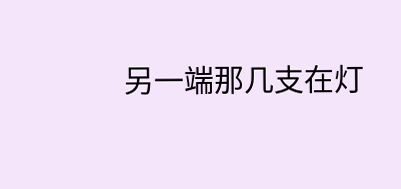另一端那几支在灯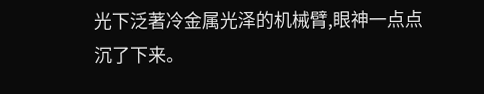光下泛著冷金属光泽的机械臂,眼神一点点沉了下来。